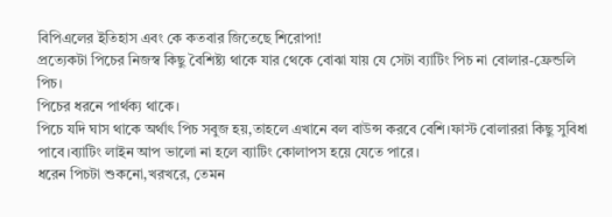বিপিএলের ইতিহাস এবং কে কতবার জিতেছে শিরোপা!
প্রত্যেকটা পিচের নিজস্ব কিছু বৈশিষ্ট্য থাকে যার থেকে বোঝা যায় যে সেটা ব্যাটিং পিচ না বোলার-ফ্রেন্ডলি পিচ।
পিচের ধরনে পার্থক্য থাকে।
পিচে যদি ঘাস থাকে অর্থাৎ পিচ সবুজ হয়,তাহলে এখানে বল বাউন্স করবে বেশি।ফাস্ট বোলাররা কিছু সুবিধা পাবে।ব্যাটিং লাইন আপ ভালো না হলে ব্যাটিং কোলাপস হয়ে যেতে পারে।
ধরেন পিচটা শুকনো,খরখরে, তেমন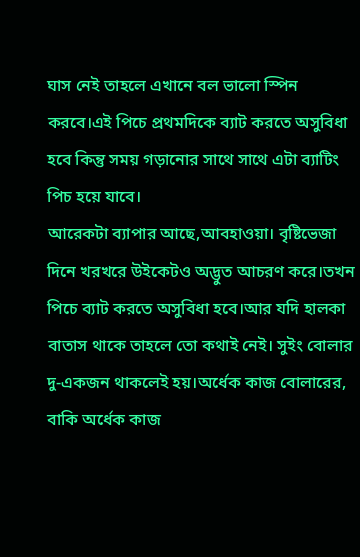ঘাস নেই তাহলে এখানে বল ভালো স্পিন করবে।এই পিচে প্রথমদিকে ব্যাট করতে অসুবিধা হবে কিন্তু সময় গড়ানোর সাথে সাথে এটা ব্যাটিং পিচ হয়ে যাবে।
আরেকটা ব্যাপার আছে,আবহাওয়া। বৃষ্টিভেজা দিনে খরখরে উইকেটও অদ্ভুত আচরণ করে।তখন পিচে ব্যাট করতে অসুবিধা হবে।আর যদি হালকা বাতাস থাকে তাহলে তো কথাই নেই। সুইং বোলার দু-একজন থাকলেই হয়।অর্ধেক কাজ বোলারের, বাকি অর্ধেক কাজ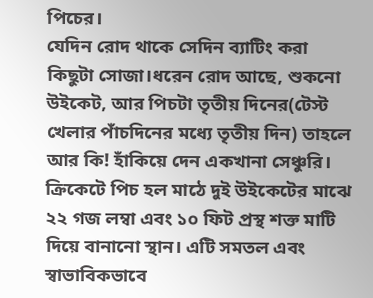পিচের।
যেদিন রোদ থাকে সেদিন ব্যাটিং করা কিছুটা সোজা।ধরেন রোদ আছে, শুকনো উইকেট, আর পিচটা তৃতীয় দিনের(টেস্ট খেলার পাঁচদিনের মধ্যে তৃতীয় দিন) তাহলে আর কি! হাঁকিয়ে দেন একখানা সেঞ্চুরি।
ক্রিকেটে পিচ হল মাঠে দুই উইকেটের মাঝে ২২ গজ লম্বা এবং ১০ ফিট প্রস্থ শক্ত মাটি দিয়ে বানানো স্থান। এটি সমতল এবং স্বাভাবিকভাবে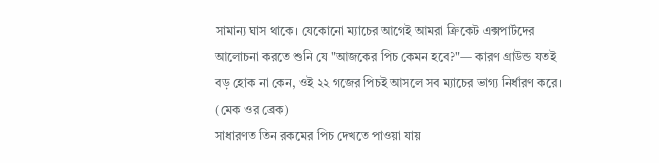সামান্য ঘাস থাকে। যেকোনো ম্যাচের আগেই আমরা ক্রিকেট এক্সপার্টদের আলোচনা করতে শুনি যে "আজকের পিচ কেমন হবে?"— কারণ গ্রাউন্ড যতই বড় হোক না কেন, ওই ২২ গজের পিচই আসলে সব ম্যাচের ভাগ্য নির্ধারণ করে। (মেক ওর ব্রেক)
সাধারণত তিন রকমের পিচ দেখতে পাওয়া যায়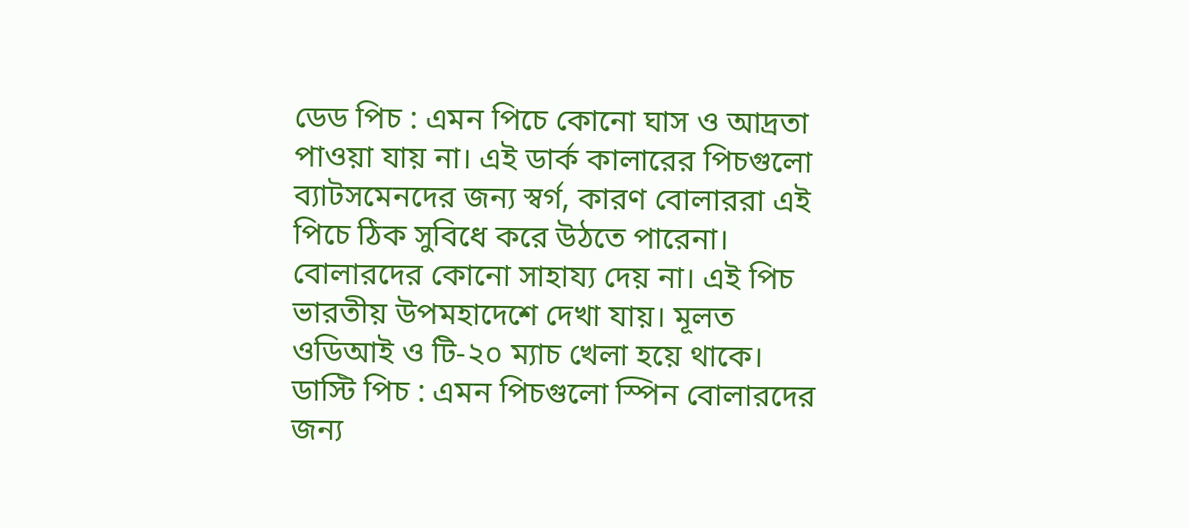ডেড পিচ : এমন পিচে কোনো ঘাস ও আদ্রতা পাওয়া যায় না। এই ডার্ক কালারের পিচগুলো ব্যাটসমেনদের জন্য স্বর্গ, কারণ বোলাররা এই পিচে ঠিক সুবিধে করে উঠতে পারেনা। বোলারদের কোনো সাহায্য দেয় না। এই পিচ ভারতীয় উপমহাদেশে দেখা যায়। মূলত ওডিআই ও টি-২০ ম্যাচ খেলা হয়ে থাকে।
ডাস্টি পিচ : এমন পিচগুলো স্পিন বোলারদের জন্য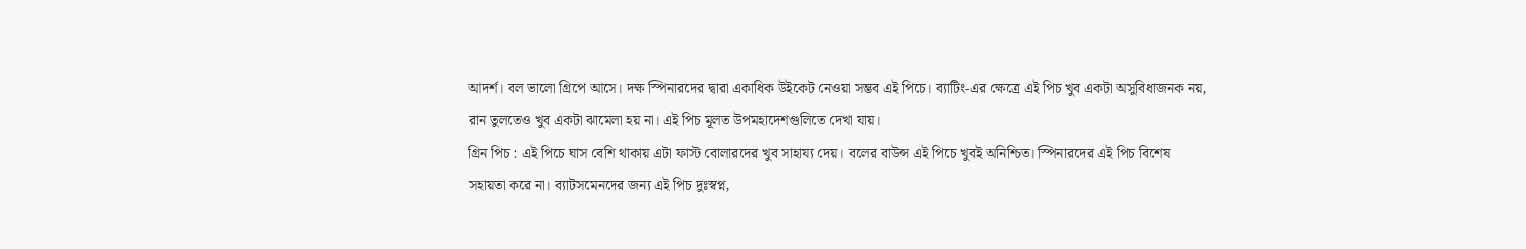আদর্শ। বল ভালো গ্রিপে আসে। দক্ষ স্পিনারদের দ্বারা একাধিক উইকেট নেওয়া সম্ভব এই পিচে। ব্যাটিং-এর ক্ষেত্রে এই পিচ খুব একটা অসুবিধাজনক নয়, রান তুলতেও খুব একটা ঝামেলা হয় না। এই পিচ মূলত উপমহাদেশগুলিতে দেখা যায়।
গ্রিন পিচ : এই পিচে ঘাস বেশি থাকায় এটা ফাস্ট বোলারদের খুব সাহায্য দেয়। বলের বাউন্স এই পিচে খুবই অনিশ্চিত। স্পিনারদের এই পিচ বিশেষ সহায়তা করে না। ব্যাটসমেনদের জন্য এই পিচ দুঃস্বপ্ন,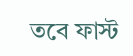তবে ফাস্ট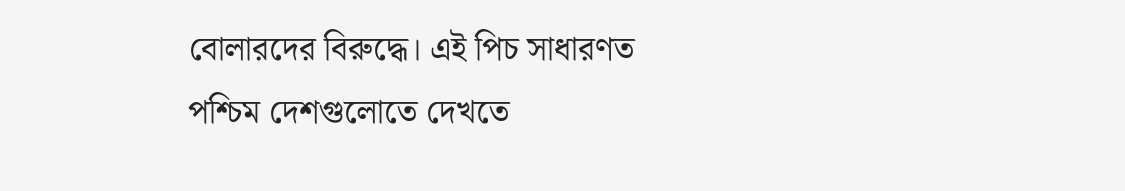বোলারদের বিরুদ্ধে। এই পিচ সাধারণত পশ্চিম দেশগুলোতে দেখতে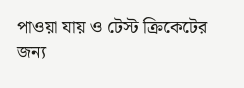পাওয়া যায় ও টেস্ট ক্রিকেটের জন্য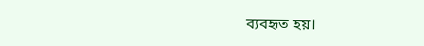ব্যবহৃত হয়।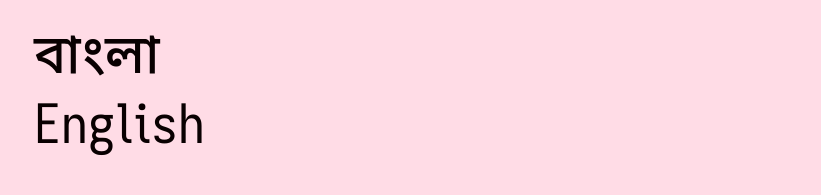বাংলা
English